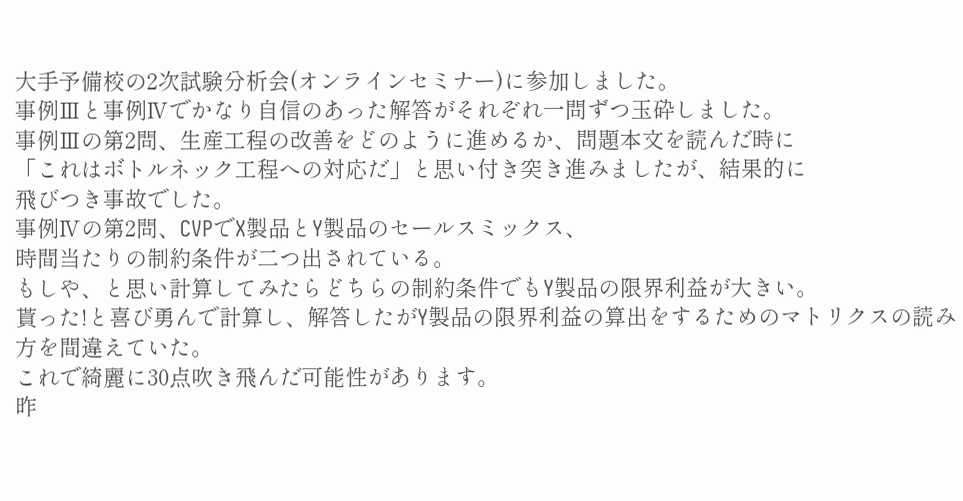大手予備校の2次試験分析会(オンラインセミナー)に参加しました。
事例Ⅲと事例Ⅳでかなり自信のあった解答がそれぞれ一問ずつ玉砕しました。
事例Ⅲの第2問、生産工程の改善をどのように進めるか、問題本文を読んだ時に
「これはボトルネック工程への対応だ」と思い付き突き進みましたが、結果的に
飛びつき事故でした。
事例Ⅳの第2問、CVPでX製品とY製品のセールスミックス、
時間当たりの制約条件が二つ出されている。
もしや、と思い計算してみたらどちらの制約条件でもY製品の限界利益が大きい。
貰った!と喜び勇んで計算し、解答したがY製品の限界利益の算出をするためのマトリクスの読み方を間違えていた。
これで綺麗に30点吹き飛んだ可能性があります。
昨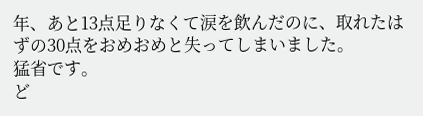年、あと13点足りなくて涙を飲んだのに、取れたはずの30点をおめおめと失ってしまいました。
猛省です。
ど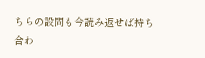ちらの設問も今読み返せば持ち合わ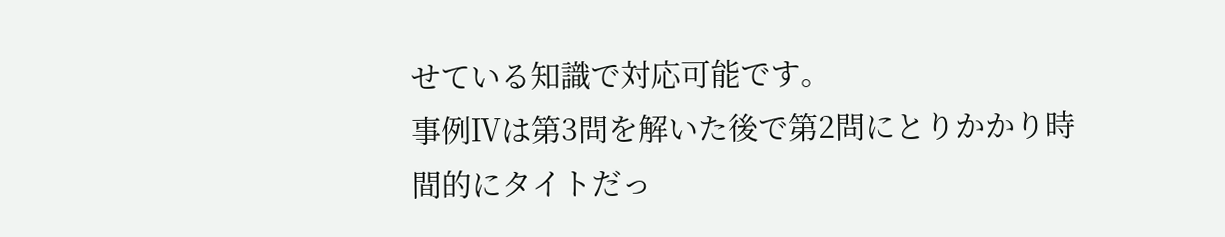せている知識で対応可能です。
事例Ⅳは第3問を解いた後で第2問にとりかかり時間的にタイトだっ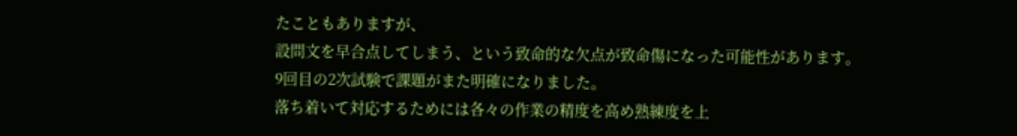たこともありますが、
設問文を早合点してしまう、という致命的な欠点が致命傷になった可能性があります。
9回目の2次試験で課題がまた明確になりました。
落ち着いて対応するためには各々の作業の精度を高め熟練度を上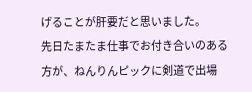げることが肝要だと思いました。
先日たまたま仕事でお付き合いのある方が、ねんりんピックに剣道で出場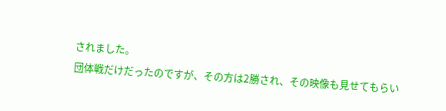されました。
団体戦だけだったのですが、その方は2勝され、その映像も見せてもらい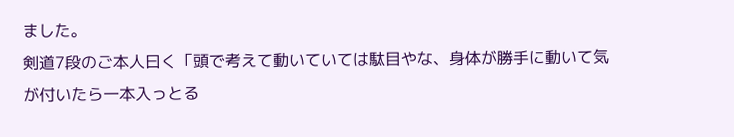ました。
剣道7段のご本人曰く「頭で考えて動いていては駄目やな、身体が勝手に動いて気が付いたら一本入っとる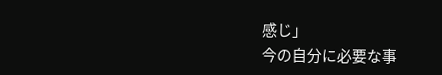感じ」
今の自分に必要な事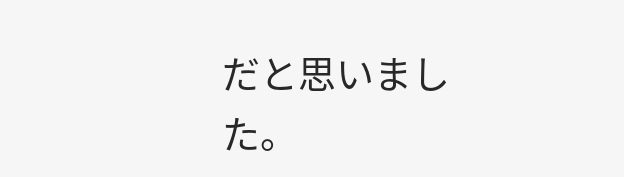だと思いました。